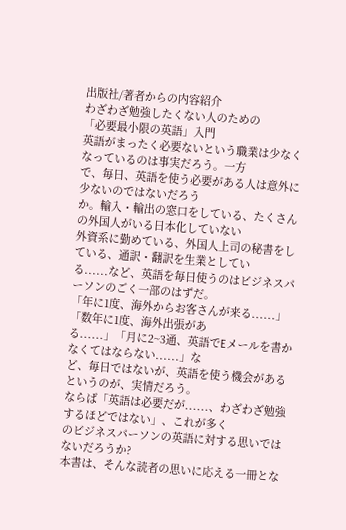出版社/著者からの内容紹介
わざわざ勉強したくない人のための
「必要最小限の英語」入門
英語がまったく必要ないという職業は少なくなっているのは事実だろう。一方
で、毎日、英語を使う必要がある人は意外に少ないのではないだろう
か。輸入・輸出の窓口をしている、たくさんの外国人がいる日本化していない
外資系に勤めている、外国人上司の秘書をしている、通訳・翻訳を生業としてい
る......など、英語を毎日使うのはビジネスパーソンのごく一部のはずだ。
「年に1度、海外からお客さんが来る......」「数年に1度、海外出張があ
る......」「月に2~3通、英語でEメールを書かなくてはならない......」な
ど、毎日ではないが、英語を使う機会があるというのが、実情だろう。
ならば「英語は必要だが......、わざわざ勉強するほどではない」、これが多く
のビジネスパーソンの英語に対する思いではないだろうか?
本書は、そんな読者の思いに応える一冊とな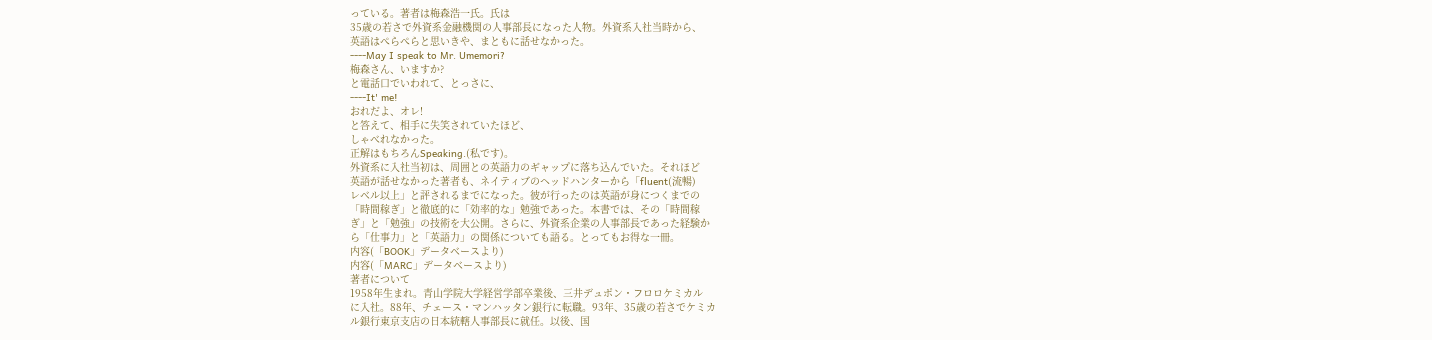っている。著者は梅森浩一氏。氏は
35歳の若さで外資系金融機関の人事部長になった人物。外資系入社当時から、
英語はぺらぺらと思いきや、まともに話せなかった。
----May I speak to Mr. Umemori?
梅森さん、いますか?
と電話口でいわれて、とっさに、
----It' me!
おれだよ、オレ!
と答えて、相手に失笑されていたほど、
しゃべれなかった。
正解はもちろんSpeaking.(私です)。
外資系に入社当初は、周囲との英語力のギャップに落ち込んでいた。それほど
英語が話せなかった著者も、ネイティブのヘッドハンターから「fluent(流暢)
レベル以上」と評されるまでになった。彼が行ったのは英語が身につくまでの
「時間稼ぎ」と徹底的に「効率的な」勉強であった。本書では、その「時間稼
ぎ」と「勉強」の技術を大公開。さらに、外資系企業の人事部長であった経験か
ら「仕事力」と「英語力」の関係についても語る。とってもお得な一冊。
内容(「BOOK」データベースより)
内容(「MARC」データベースより)
著者について
1958年生まれ。青山学院大学経営学部卒業後、三井デュポン・フロロケミカル
に入社。88年、チェース・マンハッタン銀行に転職。93年、35歳の若さでケミカ
ル銀行東京支店の日本統轄人事部長に就任。以後、国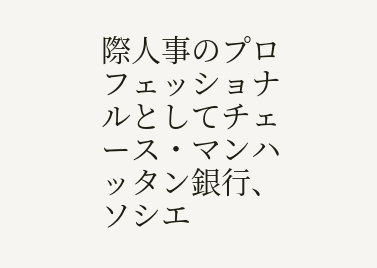際人事のプロフェッショナ
ルとしてチェース・マンハッタン銀行、ソシエ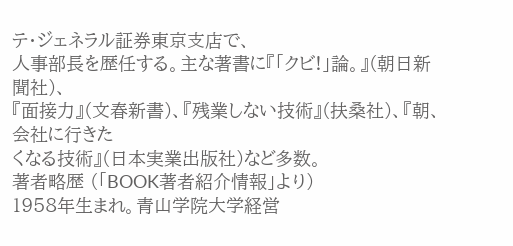テ・ジェネラル証券東京支店で、
人事部長を歴任する。主な著書に『「クビ!」論。』(朝日新聞社)、
『面接力』(文春新書)、『残業しない技術』(扶桑社)、『朝、会社に行きた
くなる技術』(日本実業出版社)など多数。
著者略歴 (「BOOK著者紹介情報」より)
1958年生まれ。青山学院大学経営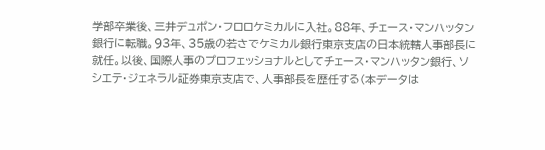学部卒業後、三井デュポン・フロロケミカルに入社。88年、チェース・マンハッタン銀行に転職。93年、35歳の若さでケミカル銀行東京支店の日本統轄人事部長に就任。以後、国際人事のプロフェッショナルとしてチェース・マンハッタン銀行、ソシエテ・ジェネラル証券東京支店で、人事部長を歴任する(本データは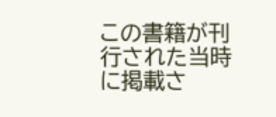この書籍が刊行された当時に掲載さ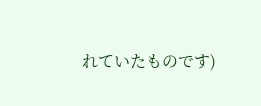れていたものです)